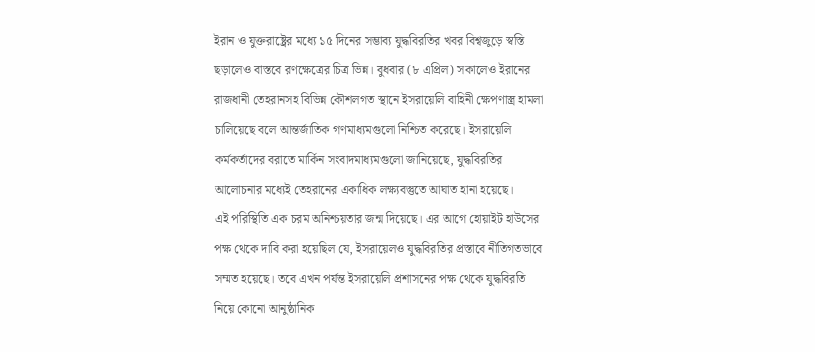ইরান ও যুক্তরাষ্ট্রের মধ্যে ১৫ দিনের সম্ভাব্য যুদ্ধবিরতির খবর বিশ্বজুড়ে স্বস্তি ছড়ালেও বাস্তবে রণক্ষেত্রের চিত্র ভিন্ন। বুধবার (৮ এপ্রিল) সকালেও ইরানের রাজধানী তেহরানসহ বিভিন্ন কৌশলগত স্থানে ইসরায়েলি বাহিনী ক্ষেপণাস্ত্র হামলা চালিয়েছে বলে আন্তর্জাতিক গণমাধ্যমগুলো নিশ্চিত করেছে। ইসরায়েলি কর্মকর্তাদের বরাতে মার্কিন সংবাদমাধ্যমগুলো জানিয়েছে, যুদ্ধবিরতির আলোচনার মধ্যেই তেহরানের একাধিক লক্ষ্যবস্তুতে আঘাত হানা হয়েছে।
এই পরিস্থিতি এক চরম অনিশ্চয়তার জন্ম দিয়েছে। এর আগে হোয়াইট হাউসের পক্ষ থেকে দাবি করা হয়েছিল যে, ইসরায়েলও যুদ্ধবিরতির প্রস্তাবে নীতিগতভাবে সম্মত হয়েছে। তবে এখন পর্যন্ত ইসরায়েলি প্রশাসনের পক্ষ থেকে যুদ্ধবিরতি নিয়ে কোনো আনুষ্ঠানিক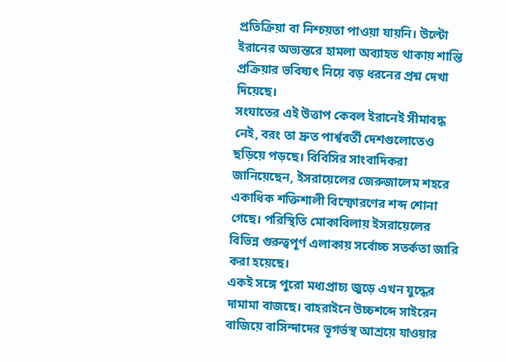প্রতিক্রিয়া বা নিশ্চয়তা পাওয়া যায়নি। উল্টো ইরানের অভ্যন্তরে হামলা অব্যাহত থাকায় শান্তি প্রক্রিয়ার ভবিষ্যৎ নিয়ে বড় ধরনের প্রশ্ন দেখা দিয়েছে।
সংঘাতের এই উত্তাপ কেবল ইরানেই সীমাবদ্ধ নেই, বরং তা দ্রুত পার্শ্ববর্তী দেশগুলোতেও ছড়িয়ে পড়ছে। বিবিসির সাংবাদিকরা জানিয়েছেন, ইসরায়েলের জেরুজালেম শহরে একাধিক শক্তিশালী বিস্ফোরণের শব্দ শোনা গেছে। পরিস্থিতি মোকাবিলায় ইসরায়েলের বিভিন্ন গুরুত্বপূর্ণ এলাকায় সর্বোচ্চ সতর্কতা জারি করা হয়েছে।
একই সঙ্গে পুরো মধ্যপ্রাচ্য জুড়ে এখন যুদ্ধের দামামা বাজছে। বাহরাইনে উচ্চশব্দে সাইরেন বাজিয়ে বাসিন্দাদের ভূগর্ভস্থ আশ্রয়ে যাওয়ার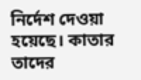নির্দেশ দেওয়া হয়েছে। কাতার তাদের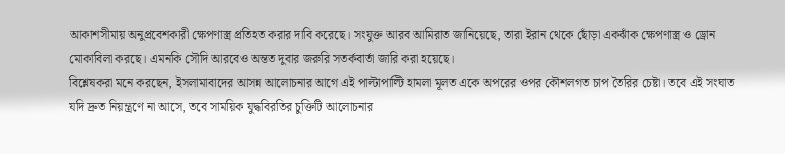আকাশসীমায় অনুপ্রবেশকারী ক্ষেপণাস্ত্র প্রতিহত করার দাবি করেছে। সংযুক্ত আরব আমিরাত জানিয়েছে, তারা ইরান থেকে ছোঁড়া একঝাঁক ক্ষেপণাস্ত্র ও ড্রোন মোকাবিলা করছে। এমনকি সৌদি আরবেও অন্তত দুবার জরুরি সতর্কবার্তা জারি করা হয়েছে।
বিশ্লেষকরা মনে করছেন, ইসলামাবাদের আসন্ন আলোচনার আগে এই পাল্টাপাল্টি হামলা মূলত একে অপরের ওপর কৌশলগত চাপ তৈরির চেষ্টা। তবে এই সংঘাত যদি দ্রুত নিয়ন্ত্রণে না আসে, তবে সাময়িক যুদ্ধবিরতির চুক্তিটি আলোচনার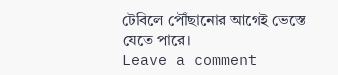টেবিলে পৌঁছানোর আগেই ভেস্তে যেতে পারে।
Leave a comment